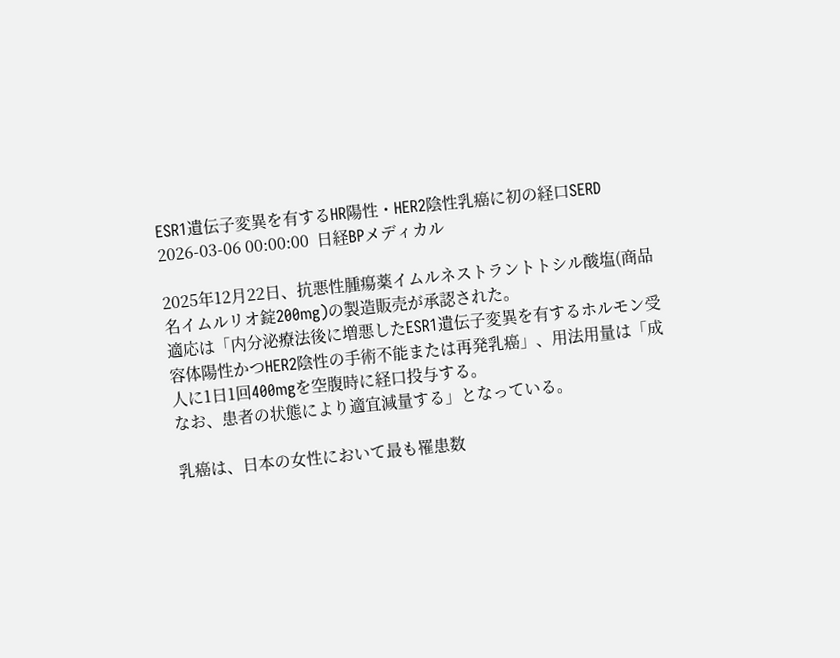ESR1遺伝子変異を有するHR陽性・HER2陰性乳癌に初の経口SERD
2026-03-06 00:00:00  日経BPメディカル

2025年12月22日、抗悪性腫瘍薬イムルネストラントトシル酸塩(商品名イムルリオ錠200mg)の製造販売が承認された。
適応は「内分泌療法後に増悪したESR1遺伝子変異を有するホルモン受容体陽性かつHER2陰性の手術不能または再発乳癌」、用法用量は「成人に1日1回400mgを空腹時に経口投与する。
なお、患者の状態により適宜減量する」となっている。

乳癌は、日本の女性において最も罹患数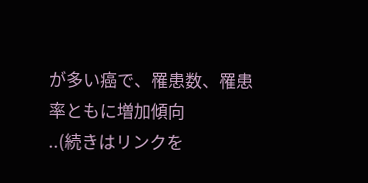が多い癌で、罹患数、罹患率ともに増加傾向
..(続きはリンクを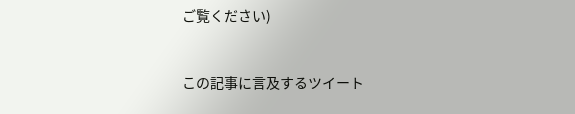ご覧ください)


この記事に言及するツイート